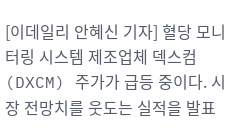[이데일리 안혜신 기자] 혈당 모니터링 시스템 제조업체 덱스컴(DXCM) 주가가 급등 중이다. 시장 전망치를 웃도는 실적을 발표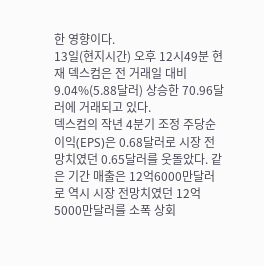한 영향이다.
13일(현지시간) 오후 12시49분 현재 덱스컴은 전 거래일 대비 9.04%(5.88달러) 상승한 70.96달러에 거래되고 있다.
덱스컴의 작년 4분기 조정 주당순이익(EPS)은 0.68달러로 시장 전망치였던 0.65달러를 웃돌았다. 같은 기간 매출은 12억6000만달러로 역시 시장 전망치였던 12억5000만달러를 소폭 상회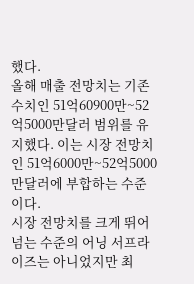했다.
올해 매출 전망치는 기존 수치인 51억60900만~52억5000만달러 범위를 유지했다. 이는 시장 전망치인 51억6000만~52억5000만달러에 부합하는 수준이다.
시장 전망치를 크게 뛰어넘는 수준의 어닝 서프라이즈는 아니었지만 최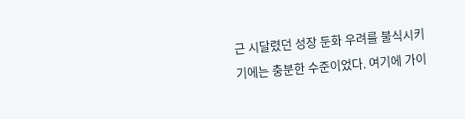근 시달렸던 성장 둔화 우려를 불식시키기에는 충분한 수준이었다. 여기에 가이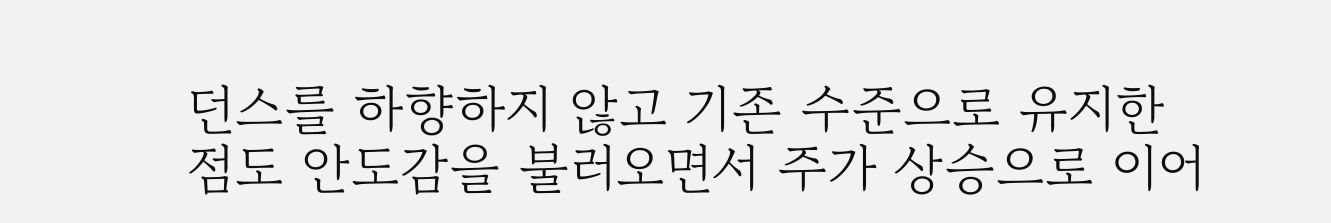던스를 하향하지 않고 기존 수준으로 유지한 점도 안도감을 불러오면서 주가 상승으로 이어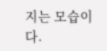지는 모습이다.